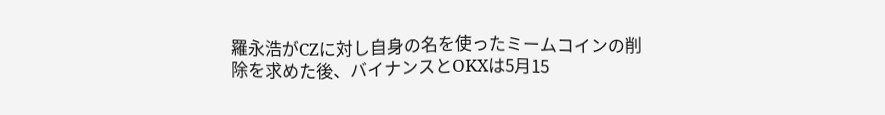羅永浩がCZに対し自身の名を使ったミームコインの削除を求めた後、バイナンスとOKXは5月15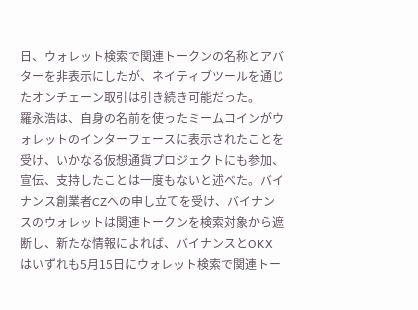日、ウォレット検索で関連トークンの名称とアバターを非表示にしたが、ネイティブツールを通じたオンチェーン取引は引き続き可能だった。
羅永浩は、自身の名前を使ったミームコインがウォレットのインターフェースに表示されたことを受け、いかなる仮想通貨プロジェクトにも参加、宣伝、支持したことは一度もないと述べた。バイナンス創業者CZへの申し立てを受け、バイナンスのウォレットは関連トークンを検索対象から遮断し、新たな情報によれば、バイナンスとOKXはいずれも5月15日にウォレット検索で関連トー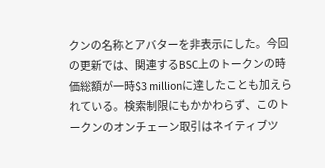クンの名称とアバターを非表示にした。今回の更新では、関連するBSC上のトークンの時価総額が一時$3 millionに達したことも加えられている。検索制限にもかかわらず、このトークンのオンチェーン取引はネイティブツ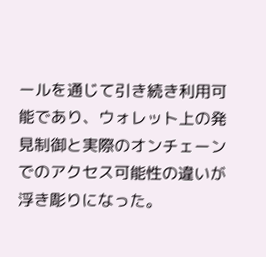ールを通じて引き続き利用可能であり、ウォレット上の発見制御と実際のオンチェーンでのアクセス可能性の違いが浮き彫りになった。